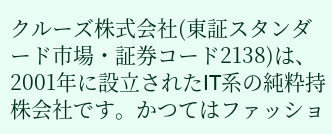クルーズ株式会社(東証スタンダード市場・証券コード2138)は、2001年に設立されたIT系の純粋持株会社です。かつてはファッショ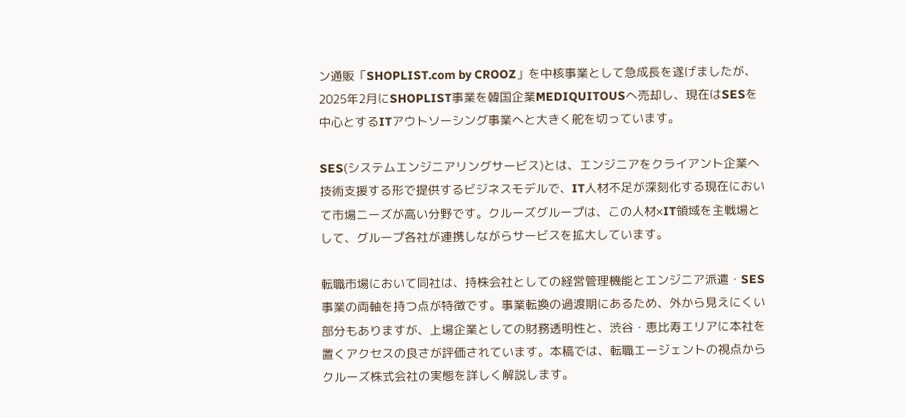ン通販「SHOPLIST.com by CROOZ」を中核事業として急成長を遂げましたが、2025年2月にSHOPLIST事業を韓国企業MEDIQUITOUSへ売却し、現在はSESを中心とするITアウトソーシング事業へと大きく舵を切っています。

SES(システムエンジニアリングサービス)とは、エンジニアをクライアント企業へ技術支援する形で提供するビジネスモデルで、IT人材不足が深刻化する現在において市場ニーズが高い分野です。クルーズグループは、この人材×IT領域を主戦場として、グループ各社が連携しながらサービスを拡大しています。

転職市場において同社は、持株会社としての経営管理機能とエンジニア派遣・SES事業の両軸を持つ点が特徴です。事業転換の過渡期にあるため、外から見えにくい部分もありますが、上場企業としての財務透明性と、渋谷・恵比寿エリアに本社を置くアクセスの良さが評価されています。本稿では、転職エージェントの視点からクルーズ株式会社の実態を詳しく解説します。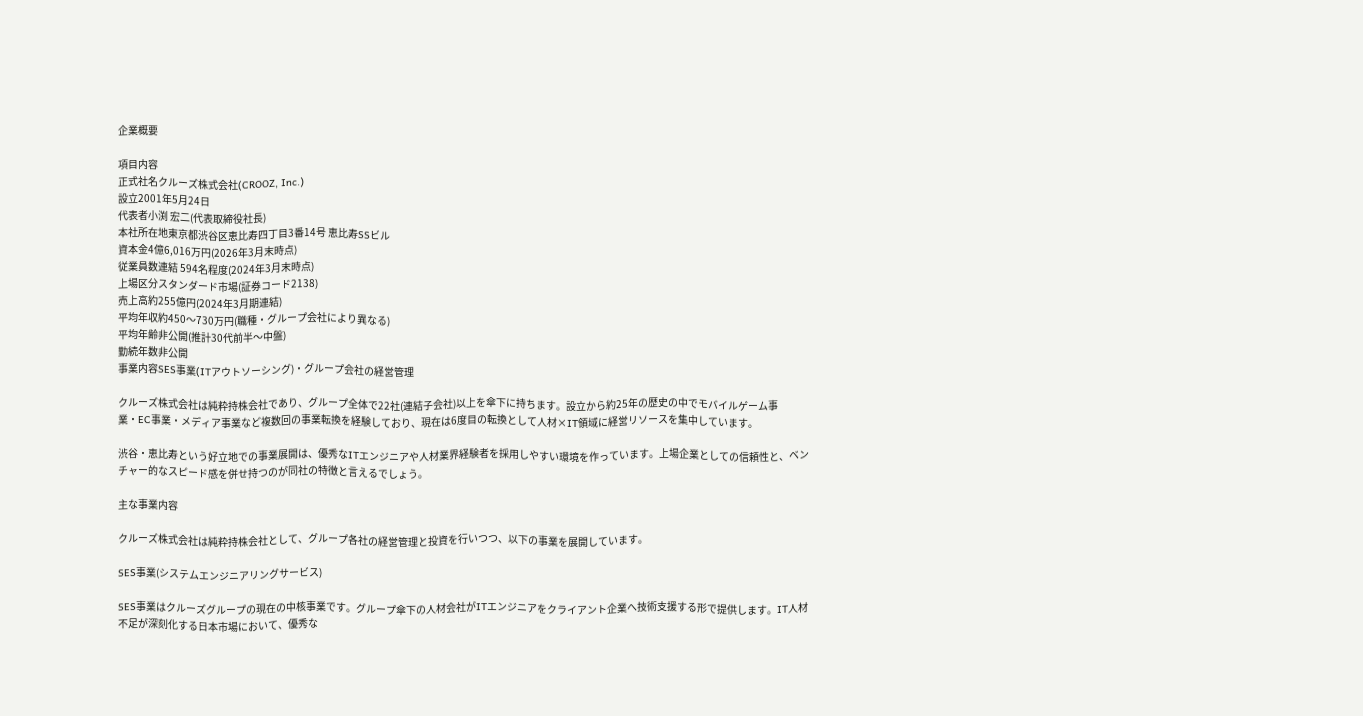企業概要

項目内容
正式社名クルーズ株式会社(CROOZ, Inc.)
設立2001年5月24日
代表者小渕 宏二(代表取締役社長)
本社所在地東京都渋谷区恵比寿四丁目3番14号 恵比寿SSビル
資本金4億6,016万円(2026年3月末時点)
従業員数連結 594名程度(2024年3月末時点)
上場区分スタンダード市場(証券コード2138)
売上高約255億円(2024年3月期連結)
平均年収約450〜730万円(職種・グループ会社により異なる)
平均年齢非公開(推計30代前半〜中盤)
勤続年数非公開
事業内容SES事業(ITアウトソーシング)・グループ会社の経営管理

クルーズ株式会社は純粋持株会社であり、グループ全体で22社(連結子会社)以上を傘下に持ちます。設立から約25年の歴史の中でモバイルゲーム事業・EC事業・メディア事業など複数回の事業転換を経験しており、現在は6度目の転換として人材×IT領域に経営リソースを集中しています。

渋谷・恵比寿という好立地での事業展開は、優秀なITエンジニアや人材業界経験者を採用しやすい環境を作っています。上場企業としての信頼性と、ベンチャー的なスピード感を併せ持つのが同社の特徴と言えるでしょう。

主な事業内容

クルーズ株式会社は純粋持株会社として、グループ各社の経営管理と投資を行いつつ、以下の事業を展開しています。

SES事業(システムエンジニアリングサービス)

SES事業はクルーズグループの現在の中核事業です。グループ傘下の人材会社がITエンジニアをクライアント企業へ技術支援する形で提供します。IT人材不足が深刻化する日本市場において、優秀な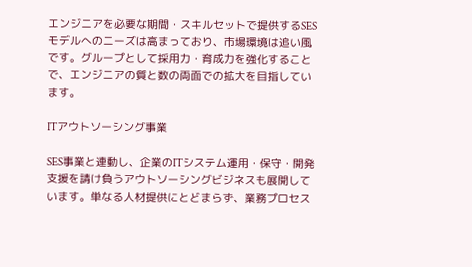エンジニアを必要な期間・スキルセットで提供するSESモデルへのニーズは高まっており、市場環境は追い風です。グループとして採用力・育成力を強化することで、エンジニアの質と数の両面での拡大を目指しています。

ITアウトソーシング事業

SES事業と連動し、企業のITシステム運用・保守・開発支援を請け負うアウトソーシングビジネスも展開しています。単なる人材提供にとどまらず、業務プロセス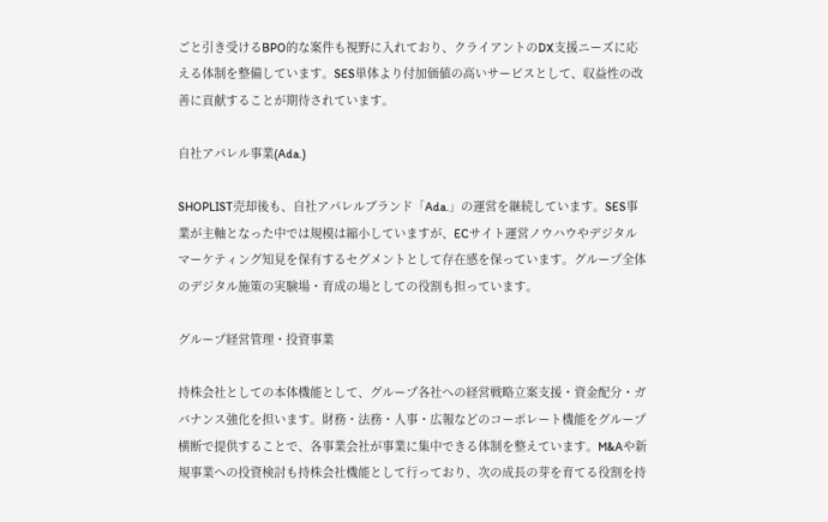ごと引き受けるBPO的な案件も視野に入れており、クライアントのDX支援ニーズに応える体制を整備しています。SES単体より付加価値の高いサービスとして、収益性の改善に貢献することが期待されています。

自社アパレル事業(Ada.)

SHOPLIST売却後も、自社アパレルブランド「Ada.」の運営を継続しています。SES事業が主軸となった中では規模は縮小していますが、ECサイト運営ノウハウやデジタルマーケティング知見を保有するセグメントとして存在感を保っています。グループ全体のデジタル施策の実験場・育成の場としての役割も担っています。

グループ経営管理・投資事業

持株会社としての本体機能として、グループ各社への経営戦略立案支援・資金配分・ガバナンス強化を担います。財務・法務・人事・広報などのコーポレート機能をグループ横断で提供することで、各事業会社が事業に集中できる体制を整えています。M&Aや新規事業への投資検討も持株会社機能として行っており、次の成長の芽を育てる役割を持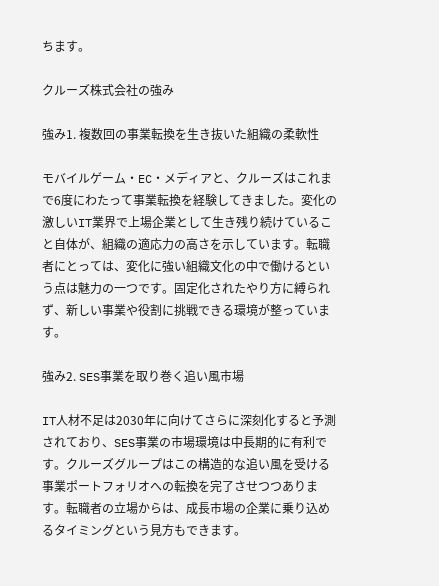ちます。

クルーズ株式会社の強み

強み1. 複数回の事業転換を生き抜いた組織の柔軟性

モバイルゲーム・EC・メディアと、クルーズはこれまで6度にわたって事業転換を経験してきました。変化の激しいIT業界で上場企業として生き残り続けていること自体が、組織の適応力の高さを示しています。転職者にとっては、変化に強い組織文化の中で働けるという点は魅力の一つです。固定化されたやり方に縛られず、新しい事業や役割に挑戦できる環境が整っています。

強み2. SES事業を取り巻く追い風市場

IT人材不足は2030年に向けてさらに深刻化すると予測されており、SES事業の市場環境は中長期的に有利です。クルーズグループはこの構造的な追い風を受ける事業ポートフォリオへの転換を完了させつつあります。転職者の立場からは、成長市場の企業に乗り込めるタイミングという見方もできます。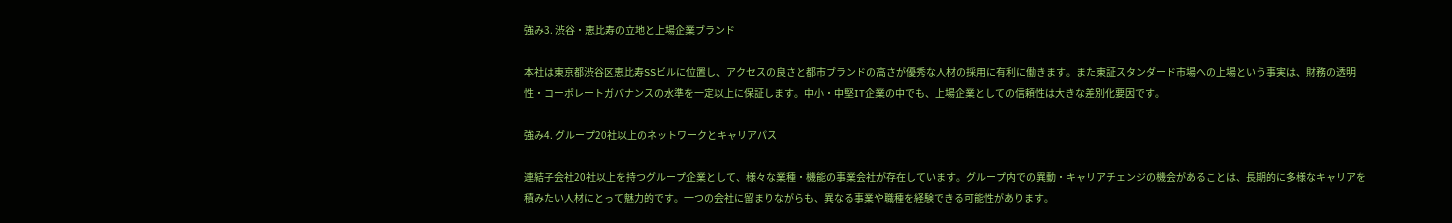強み3. 渋谷・恵比寿の立地と上場企業ブランド

本社は東京都渋谷区恵比寿SSビルに位置し、アクセスの良さと都市ブランドの高さが優秀な人材の採用に有利に働きます。また東証スタンダード市場への上場という事実は、財務の透明性・コーポレートガバナンスの水準を一定以上に保証します。中小・中堅IT企業の中でも、上場企業としての信頼性は大きな差別化要因です。

強み4. グループ20社以上のネットワークとキャリアパス

連結子会社20社以上を持つグループ企業として、様々な業種・機能の事業会社が存在しています。グループ内での異動・キャリアチェンジの機会があることは、長期的に多様なキャリアを積みたい人材にとって魅力的です。一つの会社に留まりながらも、異なる事業や職種を経験できる可能性があります。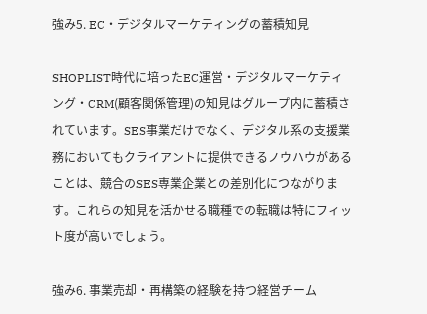強み5. EC・デジタルマーケティングの蓄積知見

SHOPLIST時代に培ったEC運営・デジタルマーケティング・CRM(顧客関係管理)の知見はグループ内に蓄積されています。SES事業だけでなく、デジタル系の支援業務においてもクライアントに提供できるノウハウがあることは、競合のSES専業企業との差別化につながります。これらの知見を活かせる職種での転職は特にフィット度が高いでしょう。

強み6. 事業売却・再構築の経験を持つ経営チーム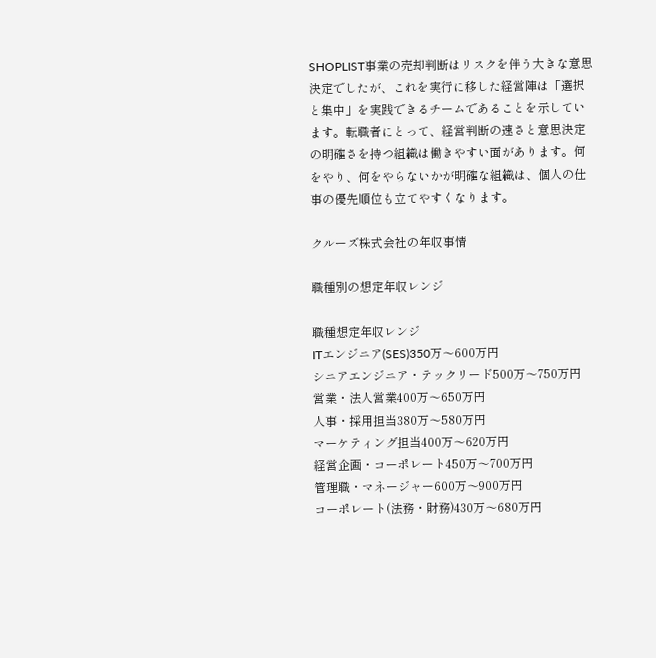SHOPLIST事業の売却判断はリスクを伴う大きな意思決定でしたが、これを実行に移した経営陣は「選択と集中」を実践できるチームであることを示しています。転職者にとって、経営判断の速さと意思決定の明確さを持つ組織は働きやすい面があります。何をやり、何をやらないかが明確な組織は、個人の仕事の優先順位も立てやすくなります。

クルーズ株式会社の年収事情

職種別の想定年収レンジ

職種想定年収レンジ
ITエンジニア(SES)350万〜600万円
シニアエンジニア・テックリード500万〜750万円
営業・法人営業400万〜650万円
人事・採用担当380万〜580万円
マーケティング担当400万〜620万円
経営企画・コーポレート450万〜700万円
管理職・マネージャー600万〜900万円
コーポレート(法務・財務)430万〜680万円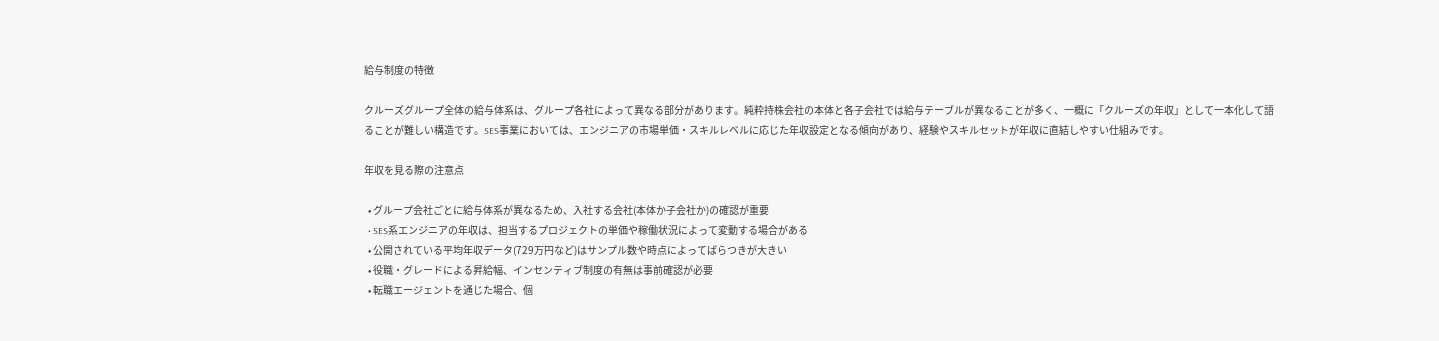給与制度の特徴

クルーズグループ全体の給与体系は、グループ各社によって異なる部分があります。純粋持株会社の本体と各子会社では給与テーブルが異なることが多く、一概に「クルーズの年収」として一本化して語ることが難しい構造です。SES事業においては、エンジニアの市場単価・スキルレベルに応じた年収設定となる傾向があり、経験やスキルセットが年収に直結しやすい仕組みです。

年収を見る際の注意点

  • グループ会社ごとに給与体系が異なるため、入社する会社(本体か子会社か)の確認が重要
  • SES系エンジニアの年収は、担当するプロジェクトの単価や稼働状況によって変動する場合がある
  • 公開されている平均年収データ(729万円など)はサンプル数や時点によってばらつきが大きい
  • 役職・グレードによる昇給幅、インセンティブ制度の有無は事前確認が必要
  • 転職エージェントを通じた場合、個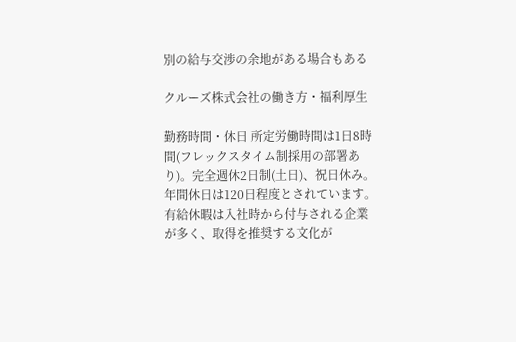別の給与交渉の余地がある場合もある

クルーズ株式会社の働き方・福利厚生

勤務時間・休日 所定労働時間は1日8時間(フレックスタイム制採用の部署あり)。完全週休2日制(土日)、祝日休み。年間休日は120日程度とされています。有給休暇は入社時から付与される企業が多く、取得を推奨する文化が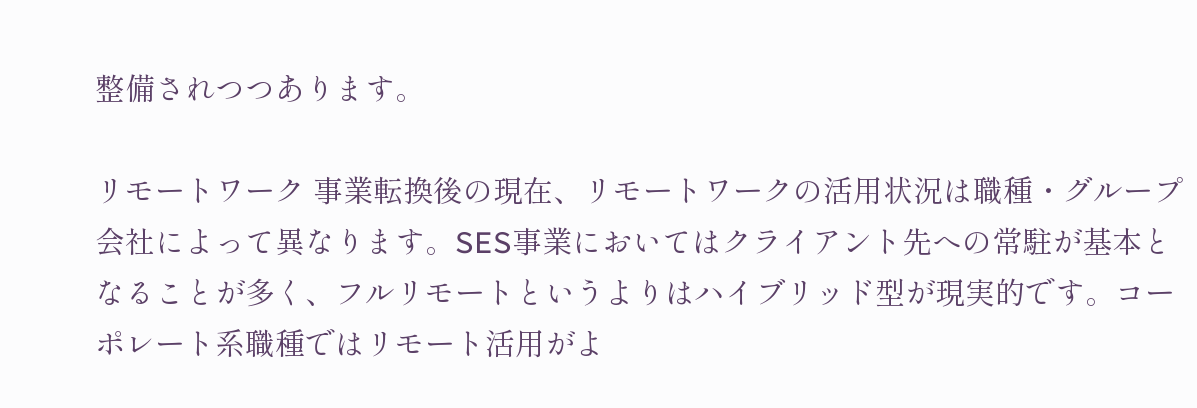整備されつつあります。

リモートワーク 事業転換後の現在、リモートワークの活用状況は職種・グループ会社によって異なります。SES事業においてはクライアント先への常駐が基本となることが多く、フルリモートというよりはハイブリッド型が現実的です。コーポレート系職種ではリモート活用がよ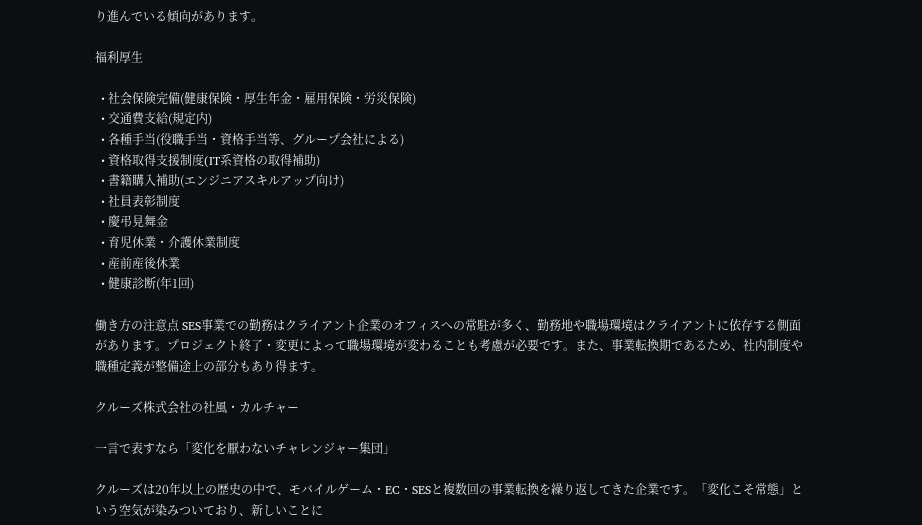り進んでいる傾向があります。

福利厚生

  • 社会保険完備(健康保険・厚生年金・雇用保険・労災保険)
  • 交通費支給(規定内)
  • 各種手当(役職手当・資格手当等、グループ会社による)
  • 資格取得支援制度(IT系資格の取得補助)
  • 書籍購入補助(エンジニアスキルアップ向け)
  • 社員表彰制度
  • 慶弔見舞金
  • 育児休業・介護休業制度
  • 産前産後休業
  • 健康診断(年1回)

働き方の注意点 SES事業での勤務はクライアント企業のオフィスへの常駐が多く、勤務地や職場環境はクライアントに依存する側面があります。プロジェクト終了・変更によって職場環境が変わることも考慮が必要です。また、事業転換期であるため、社内制度や職種定義が整備途上の部分もあり得ます。

クルーズ株式会社の社風・カルチャー

一言で表すなら「変化を厭わないチャレンジャー集団」

クルーズは20年以上の歴史の中で、モバイルゲーム・EC・SESと複数回の事業転換を繰り返してきた企業です。「変化こそ常態」という空気が染みついており、新しいことに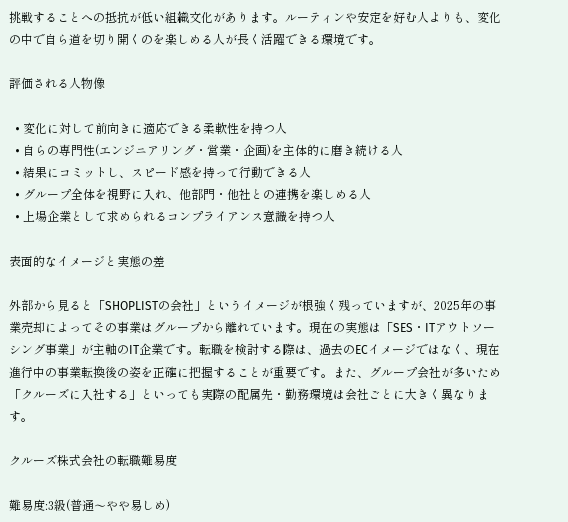挑戦することへの抵抗が低い組織文化があります。ルーティンや安定を好む人よりも、変化の中で自ら道を切り開くのを楽しめる人が長く活躍できる環境です。

評価される人物像

  • 変化に対して前向きに適応できる柔軟性を持つ人
  • 自らの専門性(エンジニアリング・営業・企画)を主体的に磨き続ける人
  • 結果にコミットし、スピード感を持って行動できる人
  • グループ全体を視野に入れ、他部門・他社との連携を楽しめる人
  • 上場企業として求められるコンプライアンス意識を持つ人

表面的なイメージと実態の差

外部から見ると「SHOPLISTの会社」というイメージが根強く残っていますが、2025年の事業売却によってその事業はグループから離れています。現在の実態は「SES・ITアウトソーシング事業」が主軸のIT企業です。転職を検討する際は、過去のECイメージではなく、現在進行中の事業転換後の姿を正確に把握することが重要です。また、グループ会社が多いため「クルーズに入社する」といっても実際の配属先・勤務環境は会社ごとに大きく異なります。

クルーズ株式会社の転職難易度

難易度:3級(普通〜やや易しめ)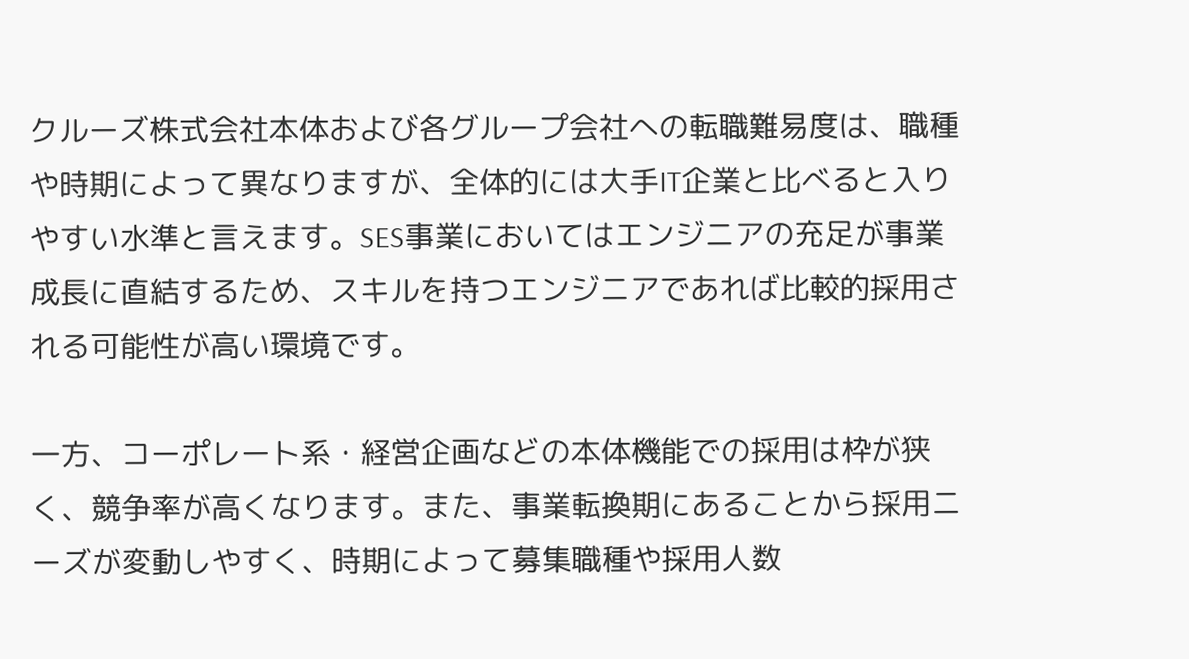クルーズ株式会社本体および各グループ会社への転職難易度は、職種や時期によって異なりますが、全体的には大手IT企業と比べると入りやすい水準と言えます。SES事業においてはエンジニアの充足が事業成長に直結するため、スキルを持つエンジニアであれば比較的採用される可能性が高い環境です。

一方、コーポレート系・経営企画などの本体機能での採用は枠が狭く、競争率が高くなります。また、事業転換期にあることから採用ニーズが変動しやすく、時期によって募集職種や採用人数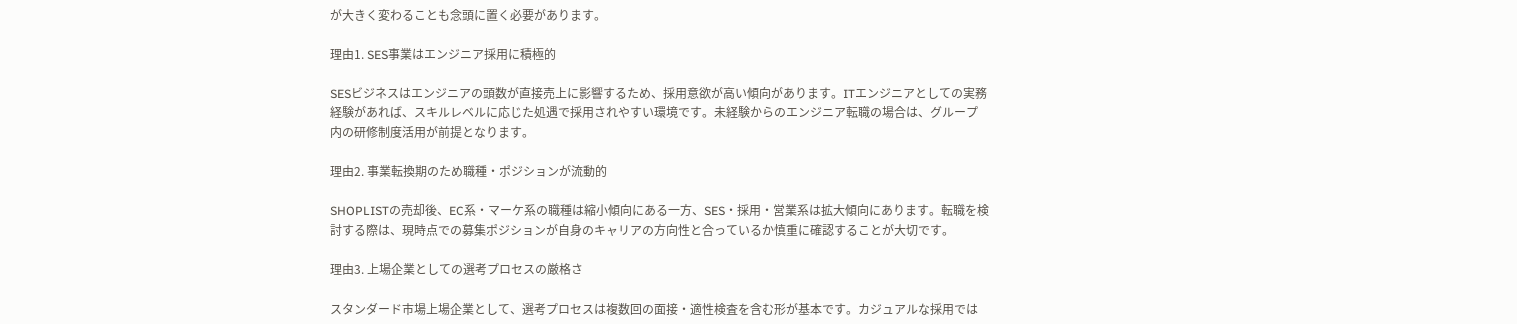が大きく変わることも念頭に置く必要があります。

理由1. SES事業はエンジニア採用に積極的

SESビジネスはエンジニアの頭数が直接売上に影響するため、採用意欲が高い傾向があります。ITエンジニアとしての実務経験があれば、スキルレベルに応じた処遇で採用されやすい環境です。未経験からのエンジニア転職の場合は、グループ内の研修制度活用が前提となります。

理由2. 事業転換期のため職種・ポジションが流動的

SHOPLISTの売却後、EC系・マーケ系の職種は縮小傾向にある一方、SES・採用・営業系は拡大傾向にあります。転職を検討する際は、現時点での募集ポジションが自身のキャリアの方向性と合っているか慎重に確認することが大切です。

理由3. 上場企業としての選考プロセスの厳格さ

スタンダード市場上場企業として、選考プロセスは複数回の面接・適性検査を含む形が基本です。カジュアルな採用では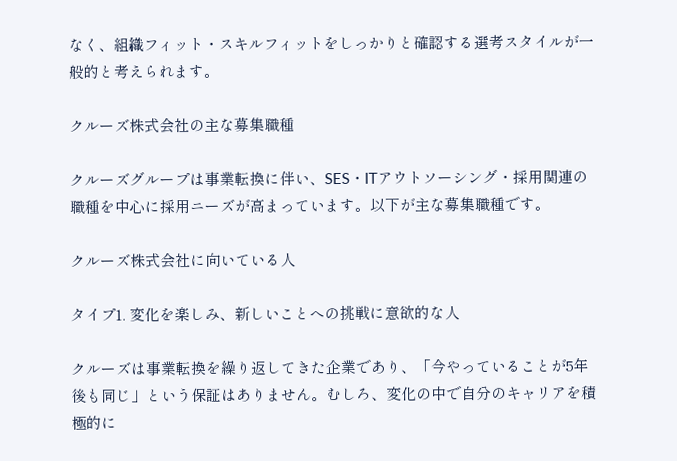なく、組織フィット・スキルフィットをしっかりと確認する選考スタイルが一般的と考えられます。

クルーズ株式会社の主な募集職種

クルーズグループは事業転換に伴い、SES・ITアウトソーシング・採用関連の職種を中心に採用ニーズが高まっています。以下が主な募集職種です。

クルーズ株式会社に向いている人

タイプ1. 変化を楽しみ、新しいことへの挑戦に意欲的な人

クルーズは事業転換を繰り返してきた企業であり、「今やっていることが5年後も同じ」という保証はありません。むしろ、変化の中で自分のキャリアを積極的に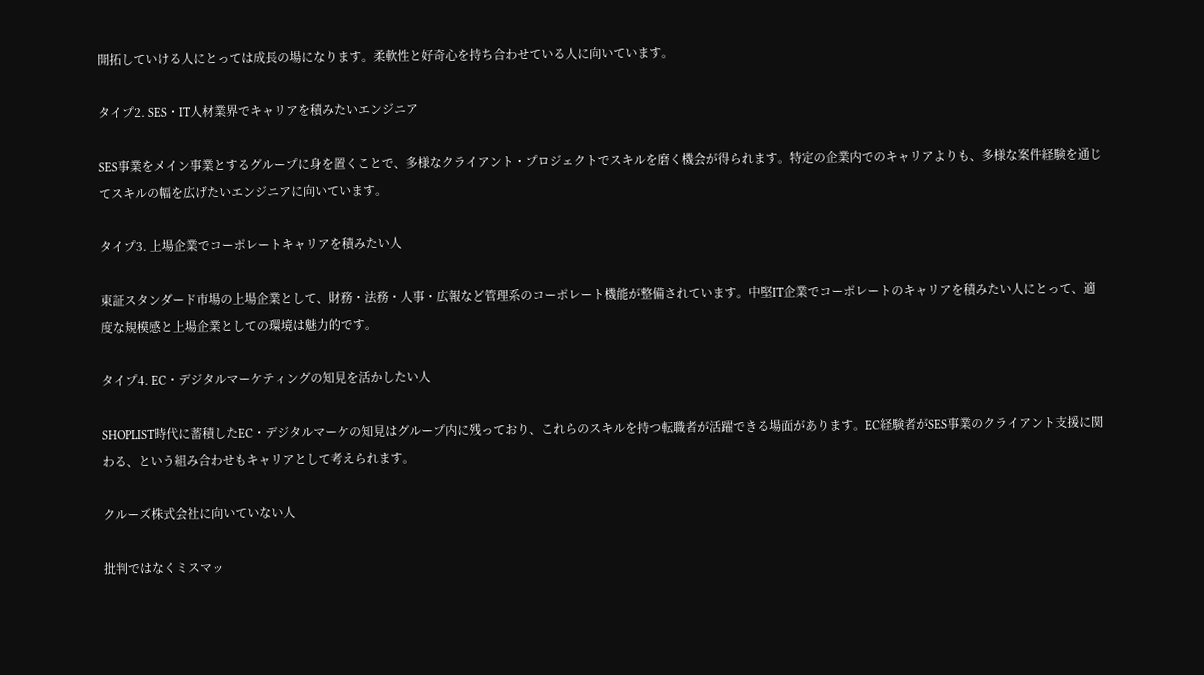開拓していける人にとっては成長の場になります。柔軟性と好奇心を持ち合わせている人に向いています。

タイプ2. SES・IT人材業界でキャリアを積みたいエンジニア

SES事業をメイン事業とするグループに身を置くことで、多様なクライアント・プロジェクトでスキルを磨く機会が得られます。特定の企業内でのキャリアよりも、多様な案件経験を通じてスキルの幅を広げたいエンジニアに向いています。

タイプ3. 上場企業でコーポレートキャリアを積みたい人

東証スタンダード市場の上場企業として、財務・法務・人事・広報など管理系のコーポレート機能が整備されています。中堅IT企業でコーポレートのキャリアを積みたい人にとって、適度な規模感と上場企業としての環境は魅力的です。

タイプ4. EC・デジタルマーケティングの知見を活かしたい人

SHOPLIST時代に蓄積したEC・デジタルマーケの知見はグループ内に残っており、これらのスキルを持つ転職者が活躍できる場面があります。EC経験者がSES事業のクライアント支援に関わる、という組み合わせもキャリアとして考えられます。

クルーズ株式会社に向いていない人

批判ではなくミスマッ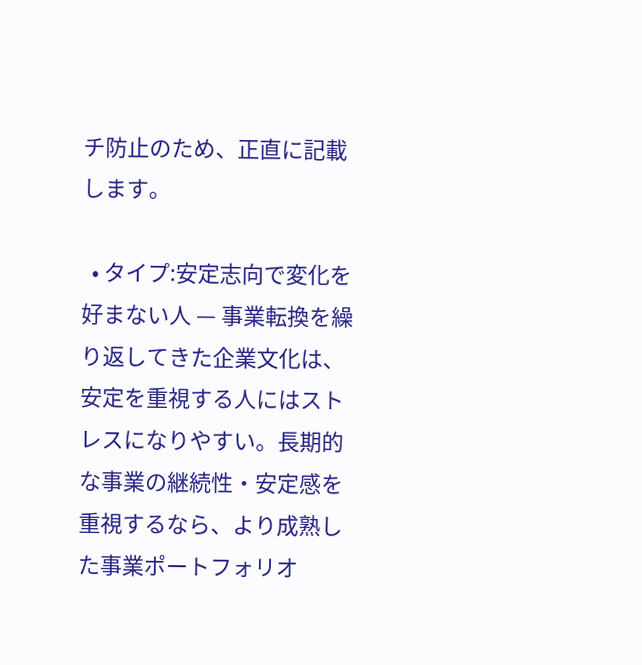チ防止のため、正直に記載します。

  • タイプ:安定志向で変化を好まない人 — 事業転換を繰り返してきた企業文化は、安定を重視する人にはストレスになりやすい。長期的な事業の継続性・安定感を重視するなら、より成熟した事業ポートフォリオ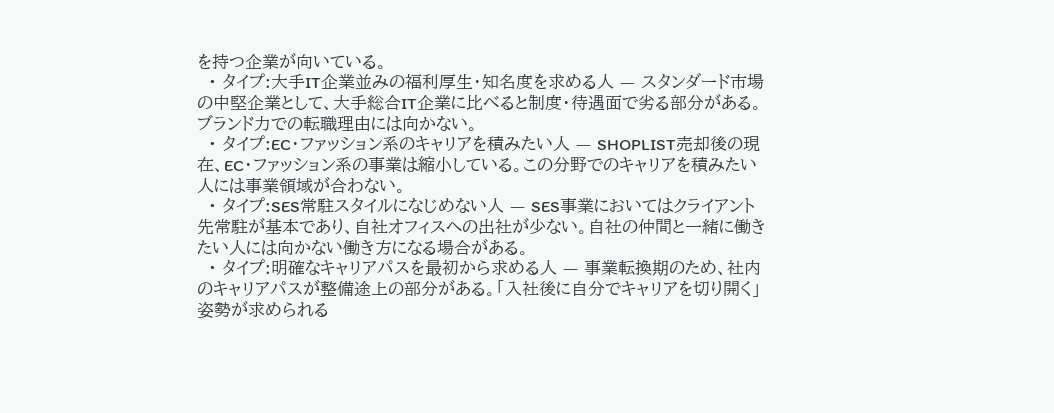を持つ企業が向いている。
  • タイプ:大手IT企業並みの福利厚生・知名度を求める人 — スタンダード市場の中堅企業として、大手総合IT企業に比べると制度・待遇面で劣る部分がある。ブランド力での転職理由には向かない。
  • タイプ:EC・ファッション系のキャリアを積みたい人 — SHOPLIST売却後の現在、EC・ファッション系の事業は縮小している。この分野でのキャリアを積みたい人には事業領域が合わない。
  • タイプ:SES常駐スタイルになじめない人 — SES事業においてはクライアント先常駐が基本であり、自社オフィスへの出社が少ない。自社の仲間と一緒に働きたい人には向かない働き方になる場合がある。
  • タイプ:明確なキャリアパスを最初から求める人 — 事業転換期のため、社内のキャリアパスが整備途上の部分がある。「入社後に自分でキャリアを切り開く」姿勢が求められる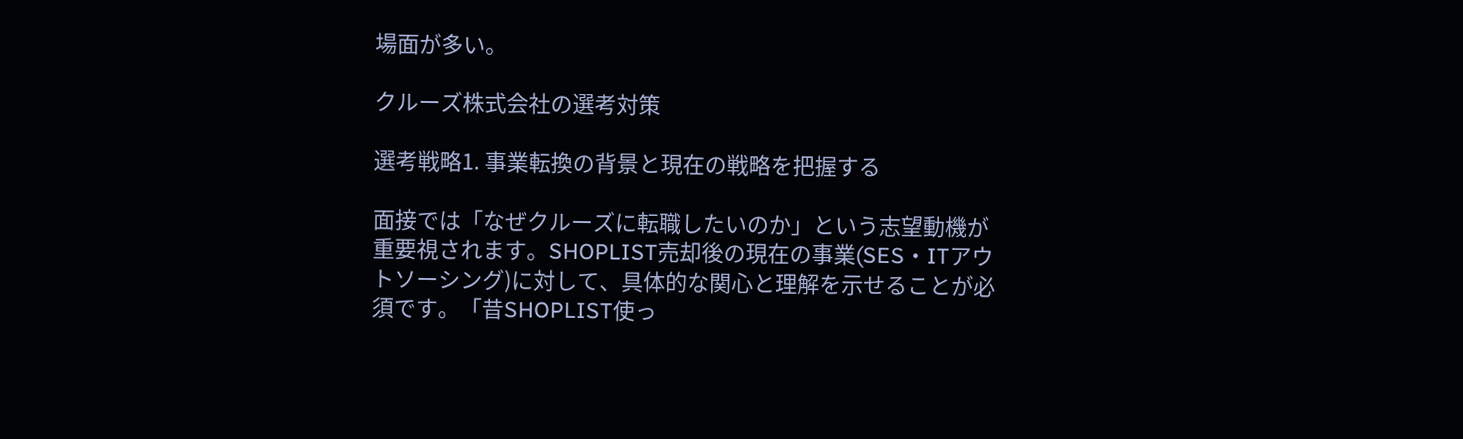場面が多い。

クルーズ株式会社の選考対策

選考戦略1. 事業転換の背景と現在の戦略を把握する

面接では「なぜクルーズに転職したいのか」という志望動機が重要視されます。SHOPLIST売却後の現在の事業(SES・ITアウトソーシング)に対して、具体的な関心と理解を示せることが必須です。「昔SHOPLIST使っ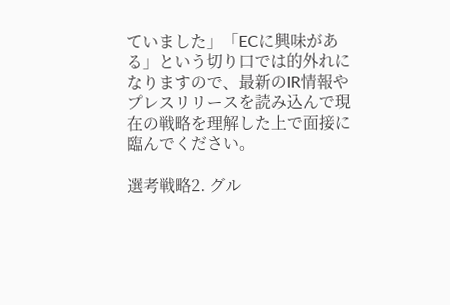ていました」「ECに興味がある」という切り口では的外れになりますので、最新のIR情報やプレスリリースを読み込んで現在の戦略を理解した上で面接に臨んでください。

選考戦略2. グル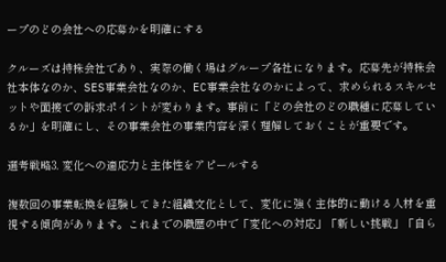ープのどの会社への応募かを明確にする

クルーズは持株会社であり、実際の働く場はグループ各社になります。応募先が持株会社本体なのか、SES事業会社なのか、EC事業会社なのかによって、求められるスキルセットや面接での訴求ポイントが変わります。事前に「どの会社のどの職種に応募しているか」を明確にし、その事業会社の事業内容を深く理解しておくことが重要です。

選考戦略3. 変化への適応力と主体性をアピールする

複数回の事業転換を経験してきた組織文化として、変化に強く主体的に動ける人材を重視する傾向があります。これまでの職歴の中で「変化への対応」「新しい挑戦」「自ら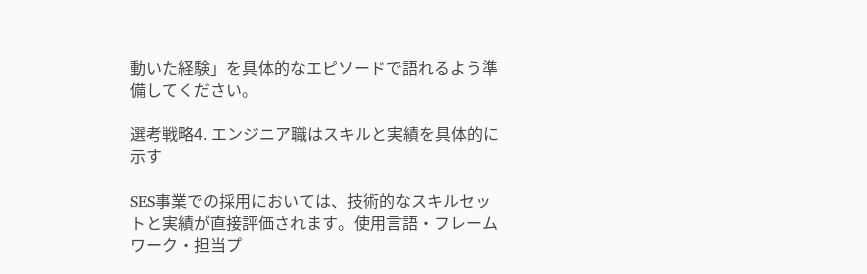動いた経験」を具体的なエピソードで語れるよう準備してください。

選考戦略4. エンジニア職はスキルと実績を具体的に示す

SES事業での採用においては、技術的なスキルセットと実績が直接評価されます。使用言語・フレームワーク・担当プ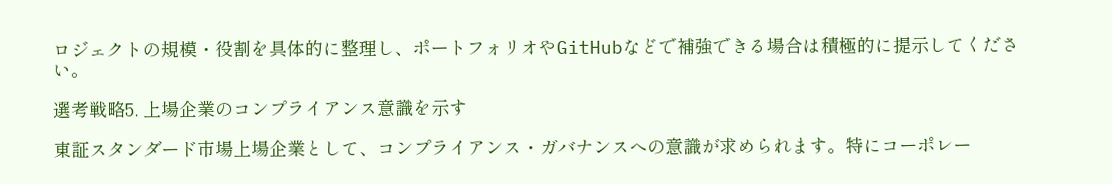ロジェクトの規模・役割を具体的に整理し、ポートフォリオやGitHubなどで補強できる場合は積極的に提示してください。

選考戦略5. 上場企業のコンプライアンス意識を示す

東証スタンダード市場上場企業として、コンプライアンス・ガバナンスへの意識が求められます。特にコーポレー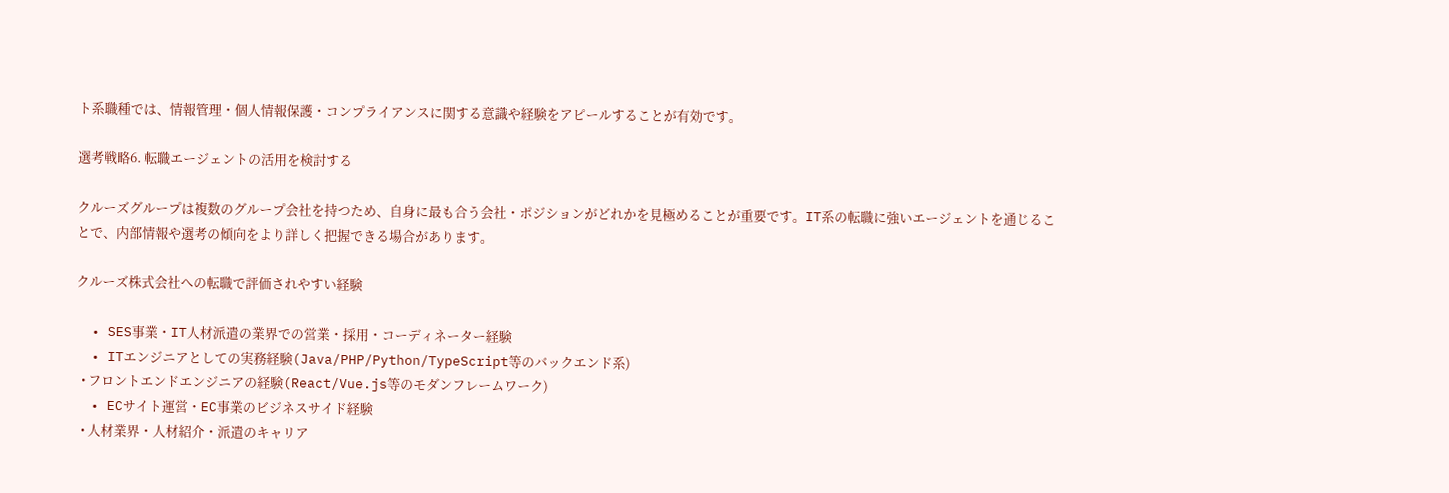ト系職種では、情報管理・個人情報保護・コンプライアンスに関する意識や経験をアピールすることが有効です。

選考戦略6. 転職エージェントの活用を検討する

クルーズグループは複数のグループ会社を持つため、自身に最も合う会社・ポジションがどれかを見極めることが重要です。IT系の転職に強いエージェントを通じることで、内部情報や選考の傾向をより詳しく把握できる場合があります。

クルーズ株式会社への転職で評価されやすい経験

  • SES事業・IT人材派遣の業界での営業・採用・コーディネーター経験
  • ITエンジニアとしての実務経験(Java/PHP/Python/TypeScript等のバックエンド系)
  • フロントエンドエンジニアの経験(React/Vue.js等のモダンフレームワーク)
  • ECサイト運営・EC事業のビジネスサイド経験
  • 人材業界・人材紹介・派遣のキャリア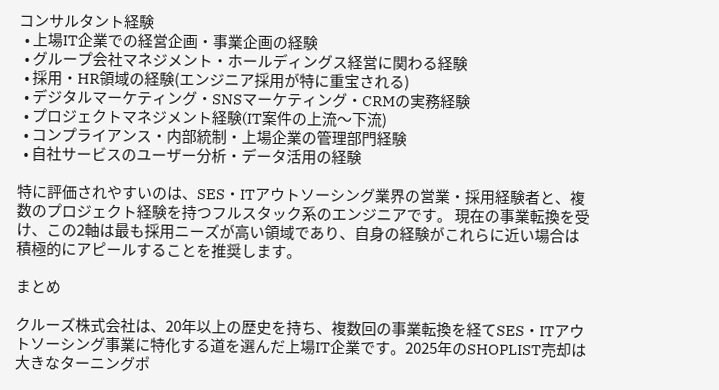コンサルタント経験
  • 上場IT企業での経営企画・事業企画の経験
  • グループ会社マネジメント・ホールディングス経営に関わる経験
  • 採用・HR領域の経験(エンジニア採用が特に重宝される)
  • デジタルマーケティング・SNSマーケティング・CRMの実務経験
  • プロジェクトマネジメント経験(IT案件の上流〜下流)
  • コンプライアンス・内部統制・上場企業の管理部門経験
  • 自社サービスのユーザー分析・データ活用の経験

特に評価されやすいのは、SES・ITアウトソーシング業界の営業・採用経験者と、複数のプロジェクト経験を持つフルスタック系のエンジニアです。 現在の事業転換を受け、この2軸は最も採用ニーズが高い領域であり、自身の経験がこれらに近い場合は積極的にアピールすることを推奨します。

まとめ

クルーズ株式会社は、20年以上の歴史を持ち、複数回の事業転換を経てSES・ITアウトソーシング事業に特化する道を選んだ上場IT企業です。2025年のSHOPLIST売却は大きなターニングポ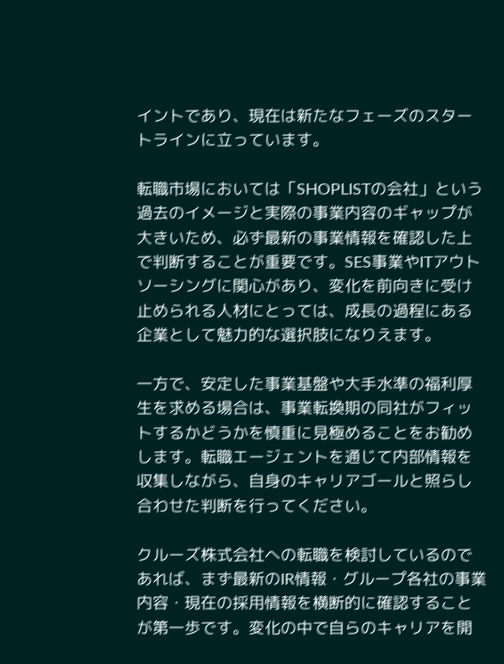イントであり、現在は新たなフェーズのスタートラインに立っています。

転職市場においては「SHOPLISTの会社」という過去のイメージと実際の事業内容のギャップが大きいため、必ず最新の事業情報を確認した上で判断することが重要です。SES事業やITアウトソーシングに関心があり、変化を前向きに受け止められる人材にとっては、成長の過程にある企業として魅力的な選択肢になりえます。

一方で、安定した事業基盤や大手水準の福利厚生を求める場合は、事業転換期の同社がフィットするかどうかを慎重に見極めることをお勧めします。転職エージェントを通じて内部情報を収集しながら、自身のキャリアゴールと照らし合わせた判断を行ってください。

クルーズ株式会社への転職を検討しているのであれば、まず最新のIR情報・グループ各社の事業内容・現在の採用情報を横断的に確認することが第一歩です。変化の中で自らのキャリアを開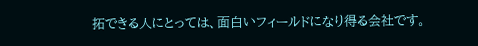拓できる人にとっては、面白いフィールドになり得る会社です。